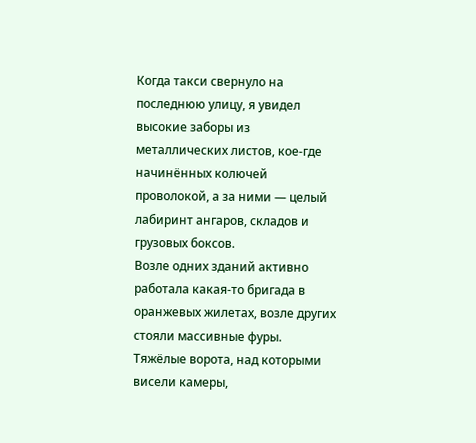Когда такси свернуло на последнюю улицу, я увидел высокие заборы из металлических листов, кое-где начинённых колючей проволокой, а за ними — целый лабиринт ангаров, складов и грузовых боксов.
Возле одних зданий активно работала какая-то бригада в оранжевых жилетах, возле других стояли массивные фуры. Тяжёлые ворота, над которыми висели камеры,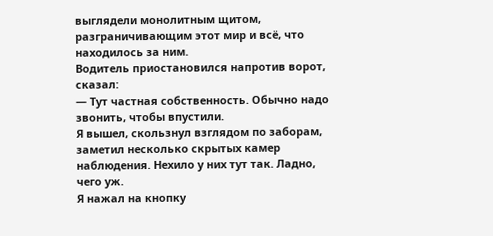выглядели монолитным щитом, разграничивающим этот мир и всё, что находилось за ним.
Водитель приостановился напротив ворот, сказал:
— Тут частная собственность. Обычно надо звонить, чтобы впустили.
Я вышел, скользнул взглядом по заборам, заметил несколько скрытых камер наблюдения. Нехило у них тут так. Ладно, чего уж.
Я нажал на кнопку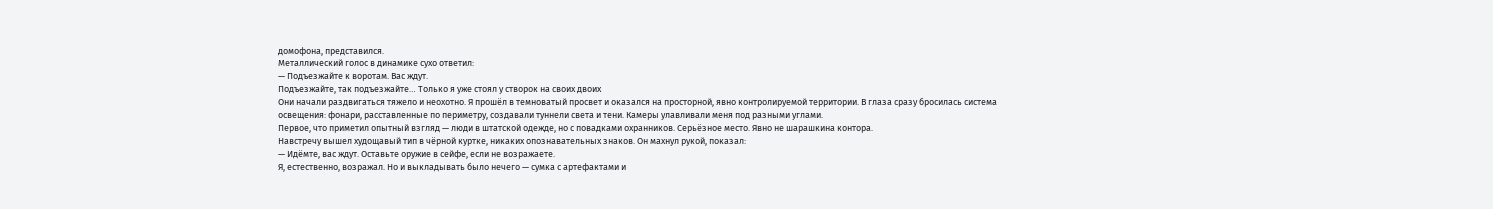домофона, представился.
Металлический голос в динамике сухо ответил:
— Подъезжайте к воротам. Вас ждут.
Подъезжайте, так подъезжайте… Только я уже стоял у створок на своих двоих
Они начали раздвигаться тяжело и неохотно. Я прошёл в темноватый просвет и оказался на просторной, явно контролируемой территории. В глаза сразу бросилась система освещения: фонари, расставленные по периметру, создавали туннели света и тени. Камеры улавливали меня под разными углами.
Первое, что приметил опытный взгляд — люди в штатской одежде, но с повадками охранников. Серьёзное место. Явно не шарашкина контора.
Навстречу вышел худощавый тип в чёрной куртке, никаких опознавательных знаков. Он махнул рукой, показал:
— Идёмте, вас ждут. Оставьте оружие в сейфе, если не возражаете.
Я, естественно, возражал. Но и выкладывать было нечего — сумка с артефактами и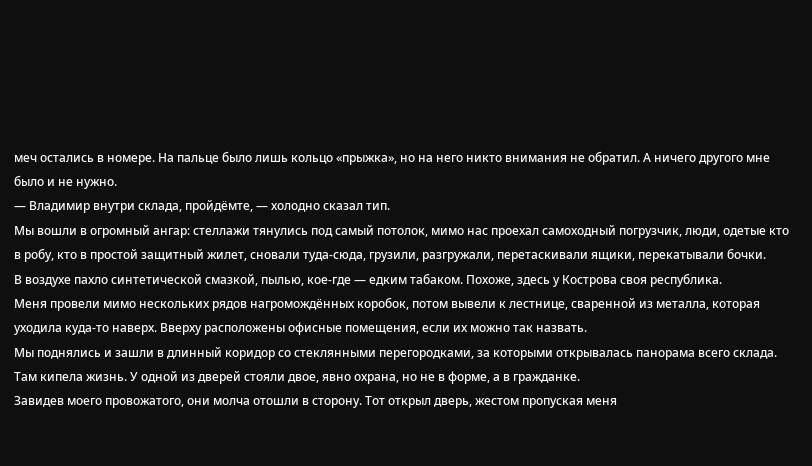меч остались в номере. На пальце было лишь кольцо «прыжка», но на него никто внимания не обратил. А ничего другого мне было и не нужно.
— Владимир внутри склада, пройдёмте, — холодно сказал тип.
Мы вошли в огромный ангар: стеллажи тянулись под самый потолок, мимо нас проехал самоходный погрузчик, люди, одетые кто в робу, кто в простой защитный жилет, сновали туда-сюда, грузили, разгружали, перетаскивали ящики, перекатывали бочки.
В воздухе пахло синтетической смазкой, пылью, кое-где — едким табаком. Похоже, здесь у Кострова своя республика.
Меня провели мимо нескольких рядов нагромождённых коробок, потом вывели к лестнице, сваренной из металла, которая уходила куда-то наверх. Вверху расположены офисные помещения, если их можно так назвать.
Мы поднялись и зашли в длинный коридор со стеклянными перегородками, за которыми открывалась панорама всего склада. Там кипела жизнь. У одной из дверей стояли двое, явно охрана, но не в форме, а в гражданке.
Завидев моего провожатого, они молча отошли в сторону. Тот открыл дверь, жестом пропуская меня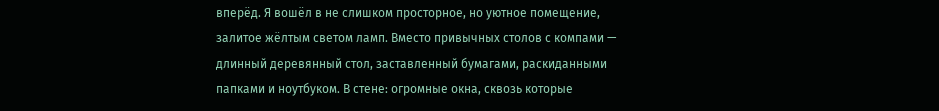вперёд. Я вошёл в не слишком просторное, но уютное помещение, залитое жёлтым светом ламп. Вместо привычных столов с компами — длинный деревянный стол, заставленный бумагами, раскиданными папками и ноутбуком. В стене: огромные окна, сквозь которые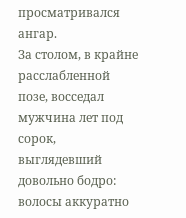просматривался ангар.
За столом, в крайне расслабленной позе, восседал мужчина лет под сорок, выглядевший довольно бодро: волосы аккуратно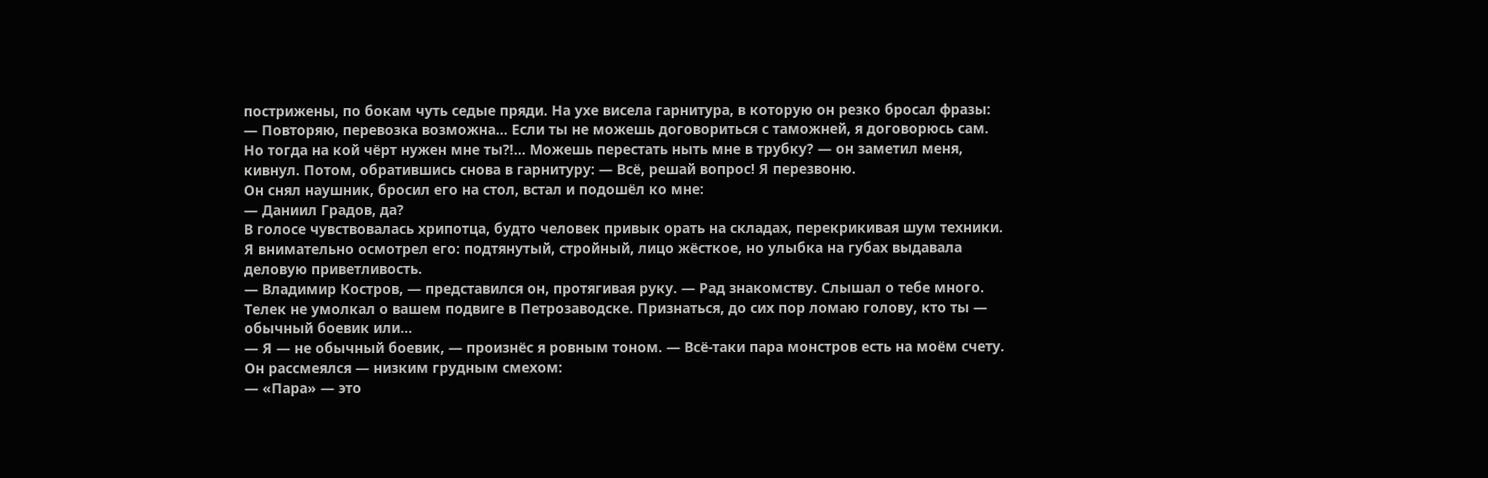пострижены, по бокам чуть седые пряди. На ухе висела гарнитура, в которую он резко бросал фразы:
— Повторяю, перевозка возможна… Если ты не можешь договориться с таможней, я договорюсь сам. Но тогда на кой чёрт нужен мне ты⁈… Можешь перестать ныть мне в трубку? — он заметил меня, кивнул. Потом, обратившись снова в гарнитуру: — Всё, решай вопрос! Я перезвоню.
Он снял наушник, бросил его на стол, встал и подошёл ко мне:
— Даниил Градов, да?
В голосе чувствовалась хрипотца, будто человек привык орать на складах, перекрикивая шум техники. Я внимательно осмотрел его: подтянутый, стройный, лицо жёсткое, но улыбка на губах выдавала деловую приветливость.
— Владимир Костров, — представился он, протягивая руку. — Рад знакомству. Слышал о тебе много. Телек не умолкал о вашем подвиге в Петрозаводске. Признаться, до сих пор ломаю голову, кто ты — обычный боевик или…
— Я — не обычный боевик, — произнёс я ровным тоном. — Всё-таки пара монстров есть на моём счету.
Он рассмеялся — низким грудным смехом:
— «Пара» — это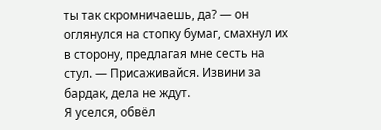ты так скромничаешь, да? — он оглянулся на стопку бумаг, смахнул их в сторону, предлагая мне сесть на стул. — Присаживайся. Извини за бардак, дела не ждут.
Я уселся, обвёл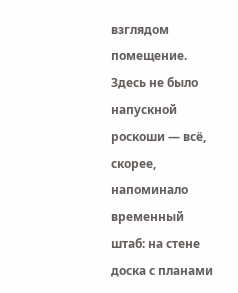взглядом помещение. Здесь не было напускной роскоши — всё, скорее, напоминало временный штаб: на стене доска с планами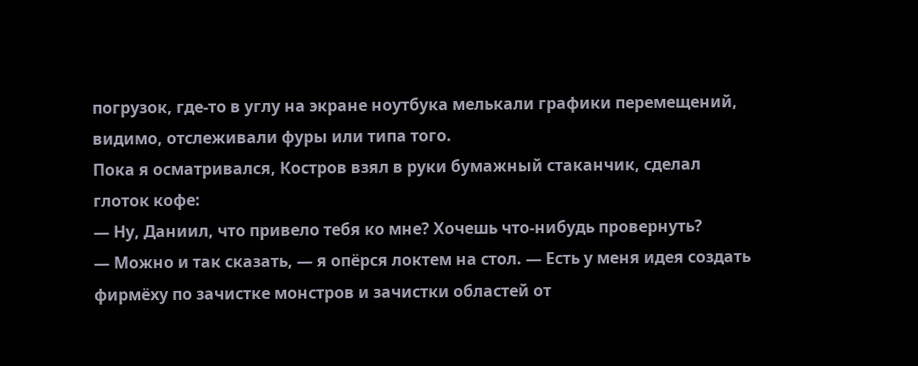погрузок, где-то в углу на экране ноутбука мелькали графики перемещений, видимо, отслеживали фуры или типа того.
Пока я осматривался, Костров взял в руки бумажный стаканчик, сделал глоток кофе:
— Ну, Даниил, что привело тебя ко мне? Хочешь что-нибудь провернуть?
— Можно и так сказать, — я опёрся локтем на стол. — Есть у меня идея создать фирмёху по зачистке монстров и зачистки областей от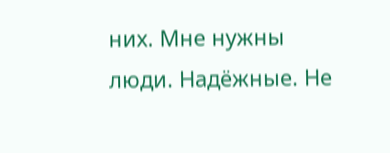них. Мне нужны люди. Надёжные. Не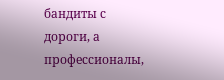бандиты с дороги, а профессионалы,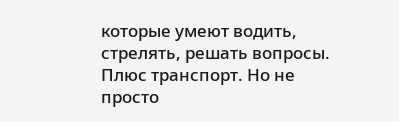которые умеют водить, стрелять, решать вопросы. Плюс транспорт. Но не просто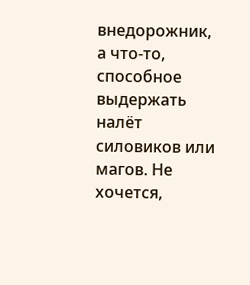внедорожник, а что-то, способное выдержать налёт силовиков или магов. Не хочется,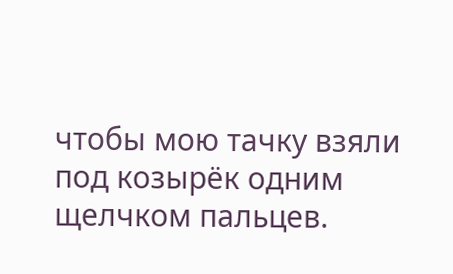чтобы мою тачку взяли под козырёк одним щелчком пальцев.